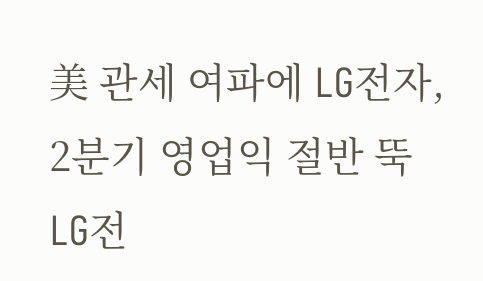美 관세 여파에 LG전자, 2분기 영업익 절반 뚝
LG전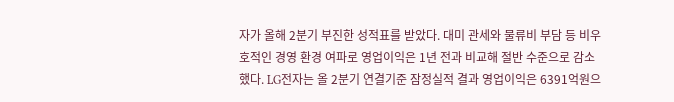자가 올해 2분기 부진한 성적표를 받았다. 대미 관세와 물류비 부담 등 비우호적인 경영 환경 여파로 영업이익은 1년 전과 비교해 절반 수준으로 감소했다. LG전자는 올 2분기 연결기준 잠정실적 결과 영업이익은 6391억원으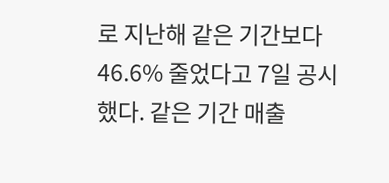로 지난해 같은 기간보다 46.6% 줄었다고 7일 공시했다. 같은 기간 매출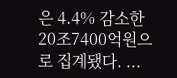은 4.4% 감소한 20조7400억원으로 집계됐다. ...